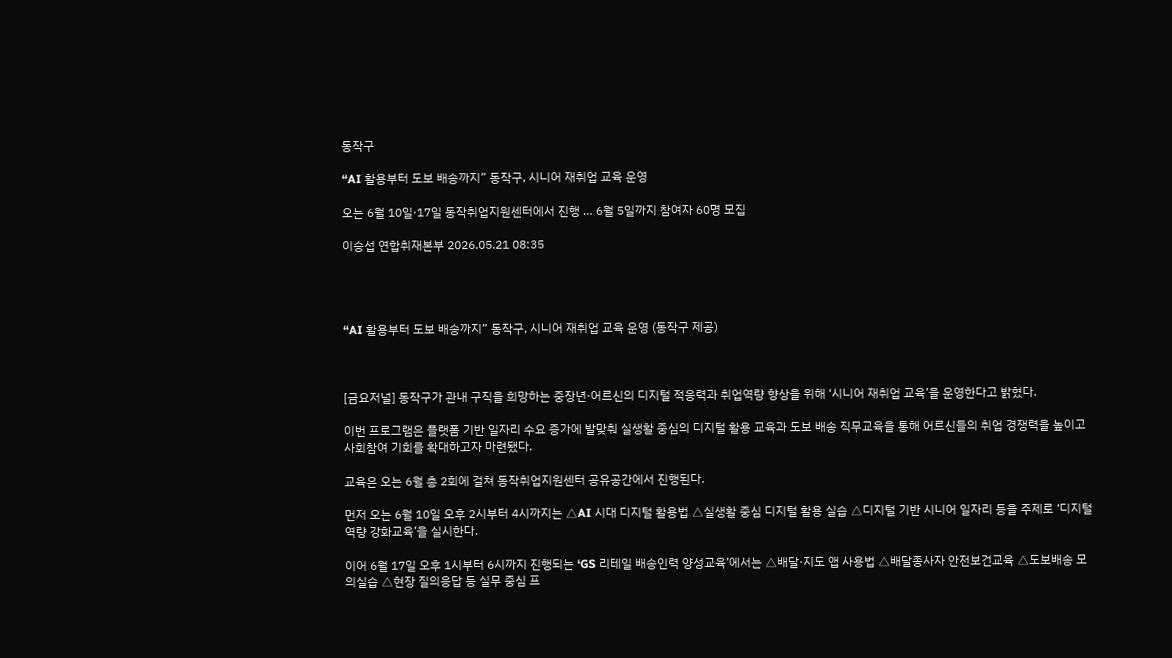동작구

“AI 활용부터 도보 배송까지” 동작구, 시니어 재취업 교육 운영

오는 6월 10일·17일 동작취업지원센터에서 진행 … 6월 5일까지 참여자 60명 모집

이승섭 연합취재본부 2026.05.21 08:35




“AI 활용부터 도보 배송까지” 동작구, 시니어 재취업 교육 운영 (동작구 제공)



[금요저널] 동작구가 관내 구직을 희망하는 중장년·어르신의 디지털 적응력과 취업역량 향상을 위해 ‘시니어 재취업 교육’을 운영한다고 밝혔다.

이번 프로그램은 플랫폼 기반 일자리 수요 증가에 발맞춰 실생활 중심의 디지털 활용 교육과 도보 배송 직무교육을 통해 어르신들의 취업 경쟁력을 높이고 사회참여 기회를 확대하고자 마련됐다.

교육은 오는 6월 총 2회에 걸쳐 동작취업지원센터 공유공간에서 진행된다.

먼저 오는 6월 10일 오후 2시부터 4시까지는 △AI 시대 디지털 활용법 △실생활 중심 디지털 활용 실습 △디지털 기반 시니어 일자리 등을 주제로 ‘디지털 역량 강화교육’을 실시한다.

이어 6월 17일 오후 1시부터 6시까지 진행되는 ‘GS 리테일 배송인력 양성교육’에서는 △배달·지도 앱 사용법 △배달종사자 안전보건교육 △도보배송 모의실습 △현장 질의응답 등 실무 중심 프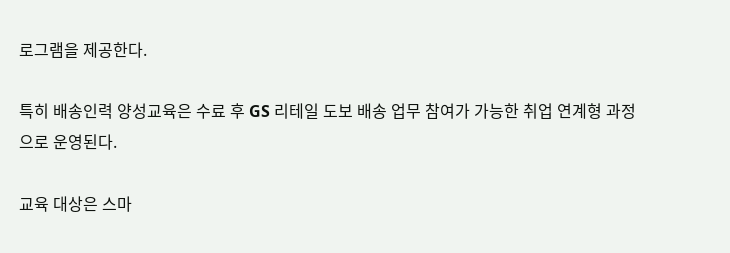로그램을 제공한다.

특히 배송인력 양성교육은 수료 후 GS 리테일 도보 배송 업무 참여가 가능한 취업 연계형 과정으로 운영된다.

교육 대상은 스마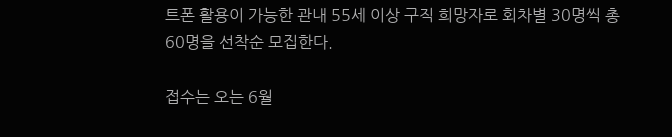트폰 활용이 가능한 관내 55세 이상 구직 희망자로 회차별 30명씩 총 60명을 선착순 모집한다.

접수는 오는 6월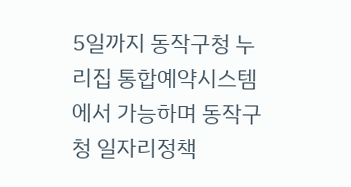5일까지 동작구청 누리집 통합예약시스템에서 가능하며 동작구청 일자리정책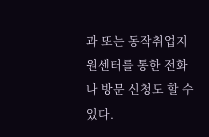과 또는 동작취업지원센터를 통한 전화나 방문 신청도 할 수 있다.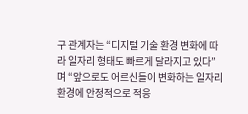구 관계자는 “디지털 기술 환경 변화에 따라 일자리 형태도 빠르게 달라지고 있다”며 “앞으로도 어르신들이 변화하는 일자리 환경에 안정적으로 적응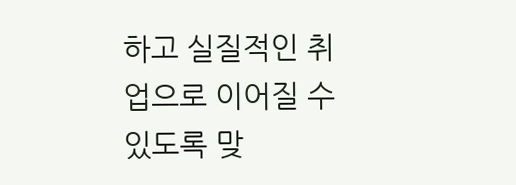하고 실질적인 취업으로 이어질 수 있도록 맞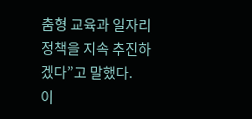춤형 교육과 일자리 정책을 지속 추진하겠다”고 말했다.
이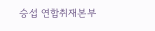승섭 연합취재본부